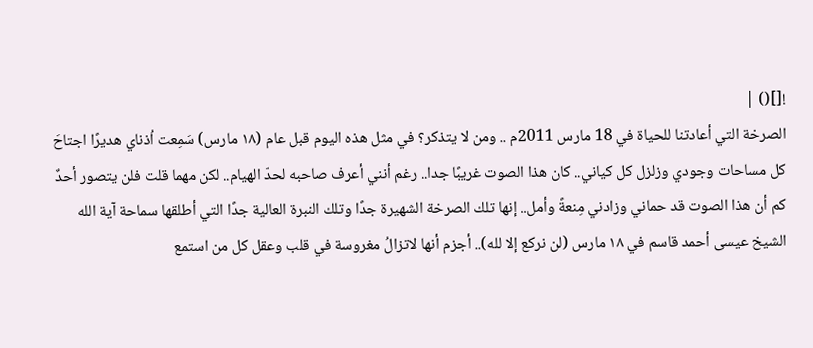![]() |
الصرخة التي أعادتنا للحياة في 18 مارس 2011م .. ومن لا يتذكر؟ في مثل هذه اليوم قبل عام (١٨ مارس) سَمِعت اُذناي هديرًا اجتاحَ كل مساحات وجودي وزلزل كل كياني.. كان هذا الصوت غريبًا جدا.. رغم أنني أعرف صاحبه لحدّ الهيام.. لكن مهما قلت فلن يتصور أحدٌ كم أن هذا الصوت قد حماني وزادني مِنعةً وأمل.. إنها تلك الصرخة الشهيرة جدًا وتلك النبرة العالية جدًا التي أطلقها سماحة آية الله الشيخ عيسى أحمد قاسم في ١٨ مارس (لن نركع إلا لله).. أجزم أنها لاتزالُ مغروسة في قلب وعقل كل من استمع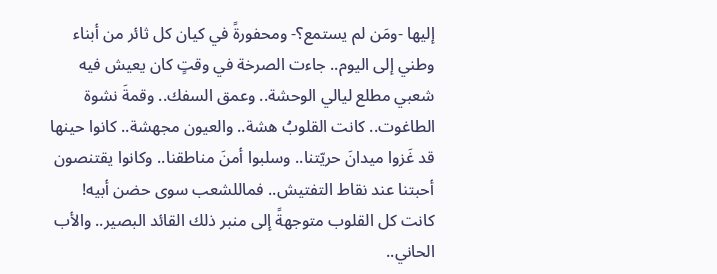إليها -ومَن لم يستمع؟- ومحفورةً في كيان كل ثائر من أبناء وطني إلى اليوم.. جاءت الصرخة في وقتٍ كان يعيش فيه شعبي مطلع ليالي الوحشة.. وعمق السفك.. وقمةَ نشوة الطاغوت.. كانت القلوبُ هشة.. والعيون مجهشة.. كانوا حينها قد غَزوا ميدانَ حريّتنا.. وسلبوا أمنَ مناطقنا.. وكانوا يقتنصون أحبتنا عند نقاط التفتيش.. فماللشعب سوى حضن أبيه! كانت كل القلوب متوجهةً إلى منبر ذلك القائد البصير.. والأب الحاني..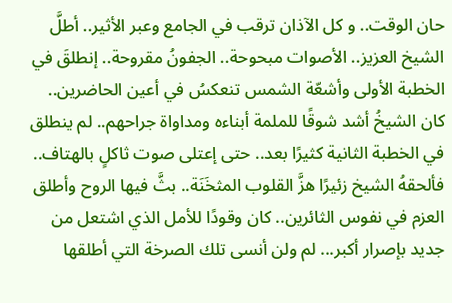حان الوقت.. و كل الآذان ترقب في الجامع وعبر الأثير.. أطلَّ الشيخ العزيز.. الأصوات مبحوحة.. الجفونُ مقروحة.. إنطلقَ في الخطبة الأولى وأشعّة الشمس تنعكسُ في أعين الحاضرين.. كان الشيخُ أشد شوقًا للملمة أبناءه ومداواة جراحهم.. لم ينطلق في الخطبة الثانية كثيرًا بعد.. حتى إعتلى صوت ثاكلٍ بالهتاف.. فألحقهُ الشيخ زئيرًا هزَّ القلوب المثخَنَة.. بثَّ فيها الروح وأطلق العزم في نفوس الثائرين.. كان وقودًا للأمل الذي اشتعل من جديد بإصرار أكبر... لم ولن أنسى تلك الصرخة التي أطلقها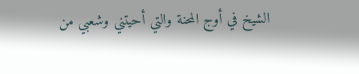الشيخ في أوج المحنة والتي أحيتني وشعبي من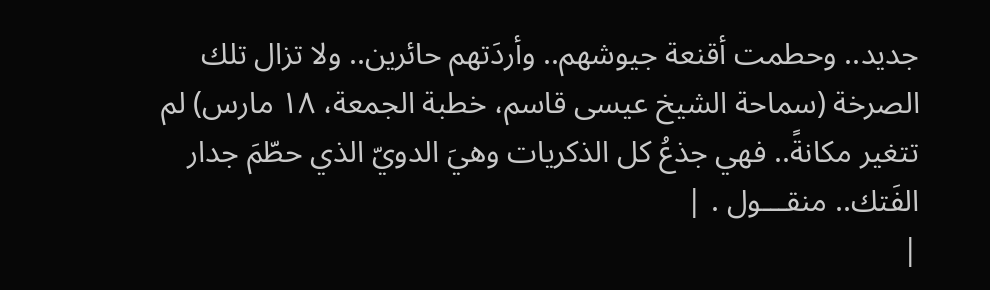جديد.. وحطمت أقنعة جيوشهم.. وأردَتهم حائرين.. ولا تزال تلك الصرخة (سماحة الشيخ عيسى قاسم، خطبة الجمعة، ١٨ مارس) لم تتغير مكانةً.. فهي جذعُ كل الذكريات وهيَ الدويّ الذي حطّمَ جدار الفَتك.. منقـــول . |
|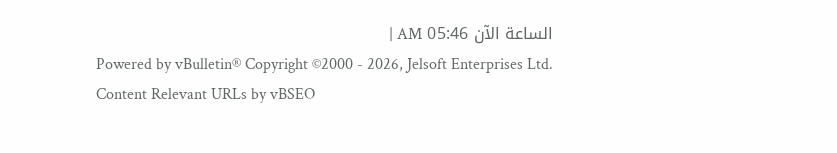الساعة الآن 05:46 AM |
Powered by vBulletin® Copyright ©2000 - 2026, Jelsoft Enterprises Ltd.
Content Relevant URLs by vBSEO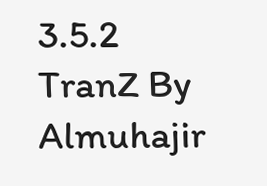3.5.2 TranZ By
Almuhajir